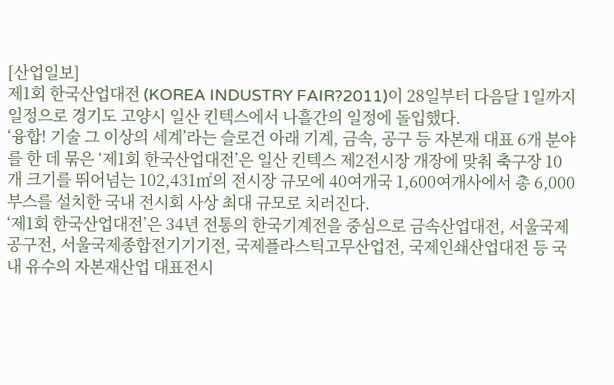[산업일보]
제1회 한국산업대전 (KOREA INDUSTRY FAIR?2011)이 28일부터 다음달 1일까지 일정으로 경기도 고양시 일산 킨텍스에서 나흘간의 일정에 돌입했다.
‘융합! 기술 그 이상의 세계’라는 슬로건 아래 기계, 금속, 공구 등 자본재 대표 6개 분야를 한 데 묶은 ‘제1회 한국산업대전’은 일산 킨텍스 제2전시장 개장에 맞춰 축구장 10개 크기를 뛰어넘는 102,431㎡의 전시장 규모에 40여개국 1,600여개사에서 총 6,000부스를 설치한 국내 전시회 사상 최대 규모로 치러진다.
‘제1회 한국산업대전’은 34년 전통의 한국기계전을 중심으로 금속산업대전, 서울국제공구전, 서울국제종합전기기기전, 국제플라스틱고무산업전, 국제인쇄산업대전 등 국내 유수의 자본재산업 대표전시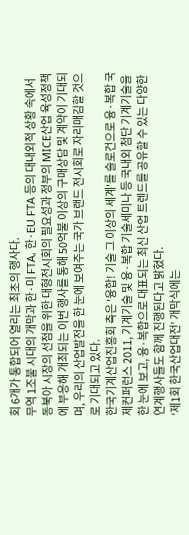회 6개가 통합되어 열리는 최초의 행사다.
무역 1조불 시대의 개막과 한·미 FTA, 한·EU FTA 등의 대내외적 상황 속에서 동북아 시장의 선점을 위한 대형전시회의 필요성과 정부의 MICE산업 육성정책에 부응해 개최되는 이번 행사를 통해 50억불 이상의 구매상담 및 계약이 기대되며, 우리의 산업발전을 한 눈에 보여주는 국가 브랜드 전시회로 자리매김할 것으로 기대되고 있다.
한국기계산업진흥회 측은 '융합! 기술 그 이상의 세계'를 슬로건으로 융·복합 국제컨퍼런스 2011, 기계기술 및 융·복합 기술세미나 등 국내외 첨단 기계기술을 한 눈에 보고, 융·복합으로 대표되는 최신 산업 트렌드를 공유할 수 있는 다양한 연계행사들도 함께 진행된다고 밝혔다.
‘제1회 한국산업대전’ 개막식에는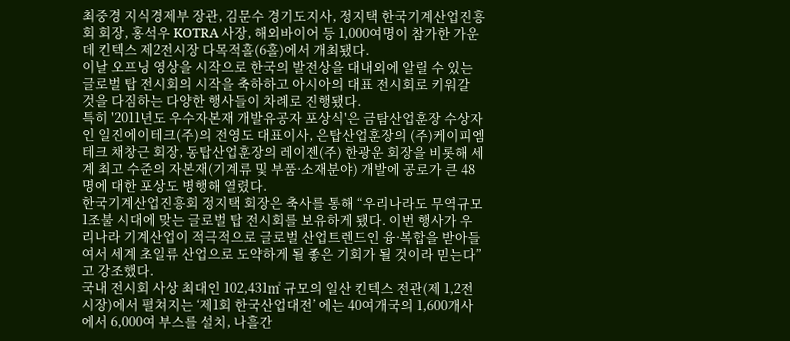최중경 지식경제부 장관, 김문수 경기도지사, 정지택 한국기계산업진흥회 회장, 홍석우 KOTRA 사장, 해외바이어 등 1,000여명이 참가한 가운데 킨텍스 제2전시장 다목적홀(6홀)에서 개최됐다.
이날 오프닝 영상을 시작으로 한국의 발전상을 대내외에 알릴 수 있는 글로벌 탑 전시회의 시작을 축하하고 아시아의 대표 전시회로 키워갈 것을 다짐하는 다양한 행사들이 차례로 진행됐다.
특히 '2011년도 우수자본재 개발유공자 포상식'은 금탐산업훈장 수상자인 일진에이테크(주)의 전영도 대표이사, 은탑산업훈장의 (주)케이피엠테크 채창근 회장, 동탑산업훈장의 레이젠(주) 한광운 회장을 비롯해 세계 최고 수준의 자본재(기계류 및 부품·소재분야) 개발에 공로가 큰 48명에 대한 포상도 병행해 열렸다.
한국기계산업진흥회 정지택 회장은 축사를 통해 “우리나라도 무역규모 1조불 시대에 맞는 글로벌 탑 전시회를 보유하게 됐다. 이번 행사가 우리나라 기계산업이 적극적으로 글로벌 산업트렌드인 융·복합을 받아들여서 세계 초일류 산업으로 도약하게 될 좋은 기회가 될 것이라 믿는다”고 강조했다.
국내 전시회 사상 최대인 102,431㎡ 규모의 일산 킨텍스 전관(제 1,2전시장)에서 펼쳐지는 ‘제1회 한국산업대전’ 에는 40여개국의 1,600개사에서 6,000여 부스를 설치, 나흘간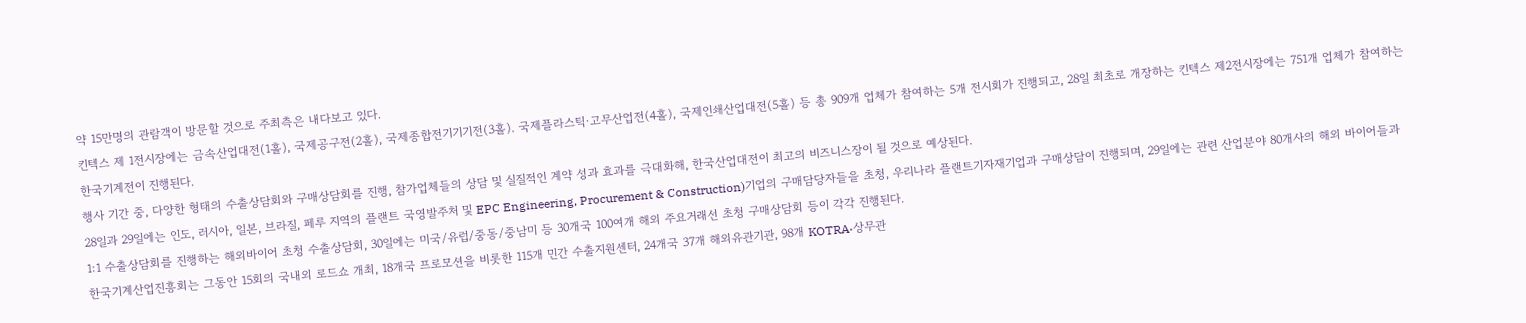약 15만명의 관람객이 방문할 것으로 주최측은 내다보고 있다.
킨텍스 제 1전시장에는 금속산업대전(1홀), 국제공구전(2홀), 국제종합전기기기전(3홀). 국제플라스틱·고무산업전(4홀), 국제인쇄산업대전(5홀) 등 총 909개 업체가 참여하는 5개 전시회가 진행되고, 28일 최초로 개장하는 킨텍스 제2전시장에는 751개 업체가 참여하는 한국기계전이 진행된다.
행사 기간 중, 다양한 형태의 수출상담회와 구매상담회를 진행, 참가업체들의 상담 및 실질적인 계약 성과 효과를 극대화해, 한국산업대전이 최고의 비즈니스장이 될 것으로 예상된다.
28일과 29일에는 인도, 러시아, 일본, 브라질, 페루 지역의 플랜트 국영발주처 및 EPC Engineering, Procurement & Construction)기업의 구매담당자들을 초청, 우리나라 플랜트기자재기업과 구매상담이 진행되며, 29일에는 관련 산업분야 80개사의 해외 바이어들과 1:1 수출상담회를 진행하는 해외바이어 초청 수출상담회, 30일에는 미국/유럽/중동/중남미 등 30개국 100여개 해외 주요거래선 초청 구매상담회 등이 각각 진행된다.
한국기계산업진흥회는 그동안 15회의 국내외 로드쇼 개최, 18개국 프로모션을 비롯한 115개 민간 수출지원센터, 24개국 37개 해외유관기관, 98개 KOTRA·상무관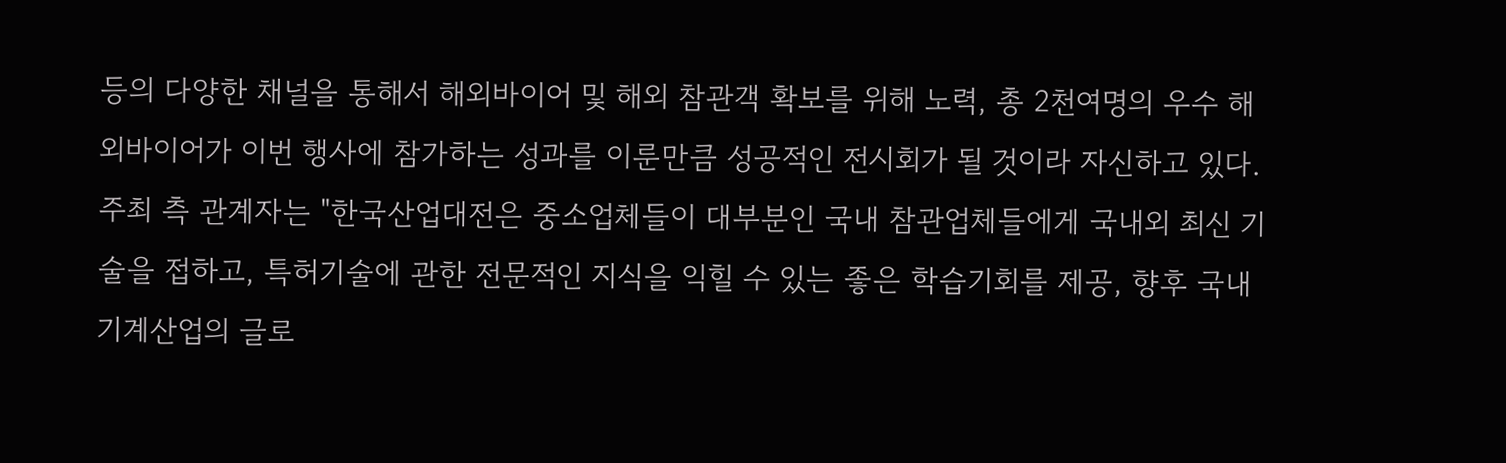등의 다양한 채널을 통해서 해외바이어 및 해외 참관객 확보를 위해 노력, 총 2천여명의 우수 해외바이어가 이번 행사에 참가하는 성과를 이룬만큼 성공적인 전시회가 될 것이라 자신하고 있다.
주최 측 관계자는 "한국산업대전은 중소업체들이 대부분인 국내 참관업체들에게 국내외 최신 기술을 접하고, 특허기술에 관한 전문적인 지식을 익힐 수 있는 좋은 학습기회를 제공, 향후 국내 기계산업의 글로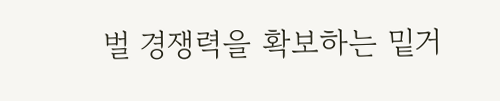벌 경쟁력을 확보하는 밑거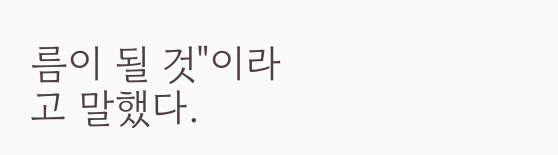름이 될 것"이라고 말했다.